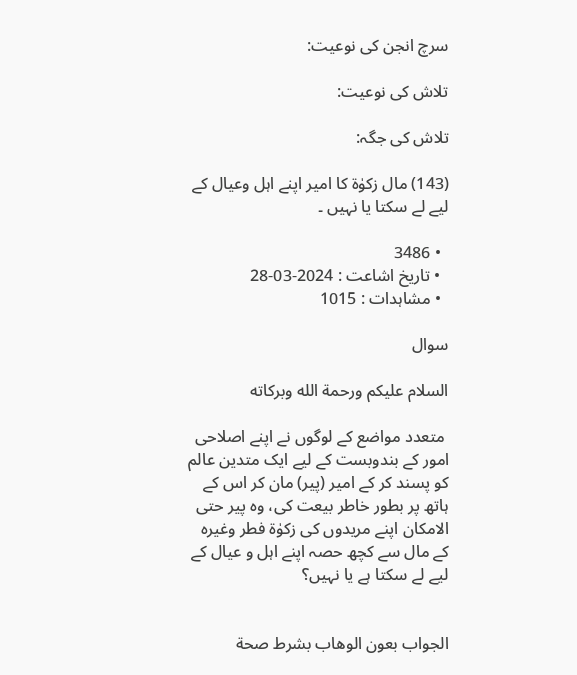سرچ انجن کی نوعیت:

تلاش کی نوعیت:

تلاش کی جگہ:

(143) مال زکوٰۃ کا امیر اپنے اہل وعیال کے لیے لے سکتا یا نہیں ۔

  • 3486
  • تاریخ اشاعت : 2024-03-28
  • مشاہدات : 1015

سوال

السلام عليكم ورحمة الله وبركاته

 متعدد مواضع کے لوگوں نے اپنے اصلاحی امور کے بندوبست کے لیے ایک متدین عالم کو پسند کر کے امیر (پیر) مان کر اس کے ہاتھ پر بطور خاطر بیعت کی، وہ پیر حتی الامکان اپنے مریدوں کی زکوٰۃ فطر وغیرہ کے مال سے کچھ حصہ اپنے اہل و عیال کے لیے لے سکتا ہے یا نہیں؟


الجواب بعون الوهاب بشرط صحة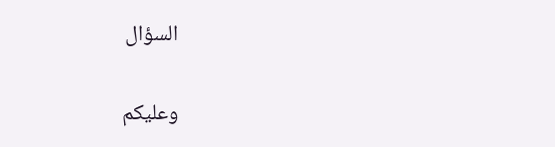السؤال

وعلیکم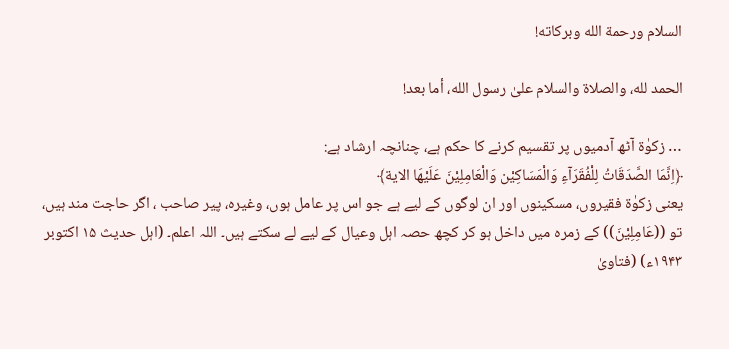السلام ورحمة الله وبرکاته!

الحمد لله، والصلاة والسلام علىٰ رسول الله، أما بعد!

… زکوٰۃ آٹھ آدمیوں پر تقسیم کرنے کا حکم ہے، چنانچہ ارشاد ہے:
﴿اِنَّمَا الصَّدَقَاتُ لِلْفُقَرَآءِ وَالْمَسَاکِیْن وَالْعَامِلِیْنَ عَلَیْھَا الایة﴾
یعنی زکوٰۃ فقیروں، مسکینوں اور ان لوگوں کے لیے ہے جو اس پر عامل ہوں، وغیرہ، پیر صاحب ، اگر حاجت مند ہیں، تو ((عَامِلِیْنَ)) کے زمرہ میں داخل ہو کر کچھ حصہ اہل وعیال کے لیے لے سکتے ہیں۔ اللہ اعلم۔ (اہل حدیث ۱۵ اکتوبر ۱۹۴۳ء) (فتاویٰ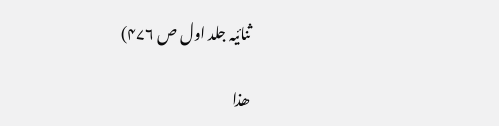ثنائیہ جلد اول ص ۴۷۶)

ھذا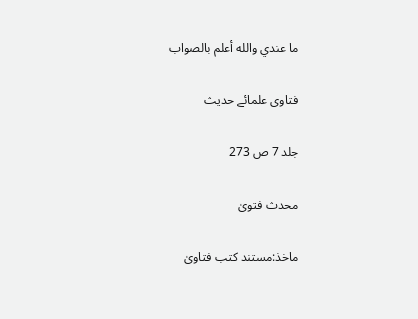ما عندي والله أعلم بالصواب

فتاوی علمائے حدیث

جلد 7 ص 273

محدث فتویٰ

ماخذ:مستند کتب فتاویٰ